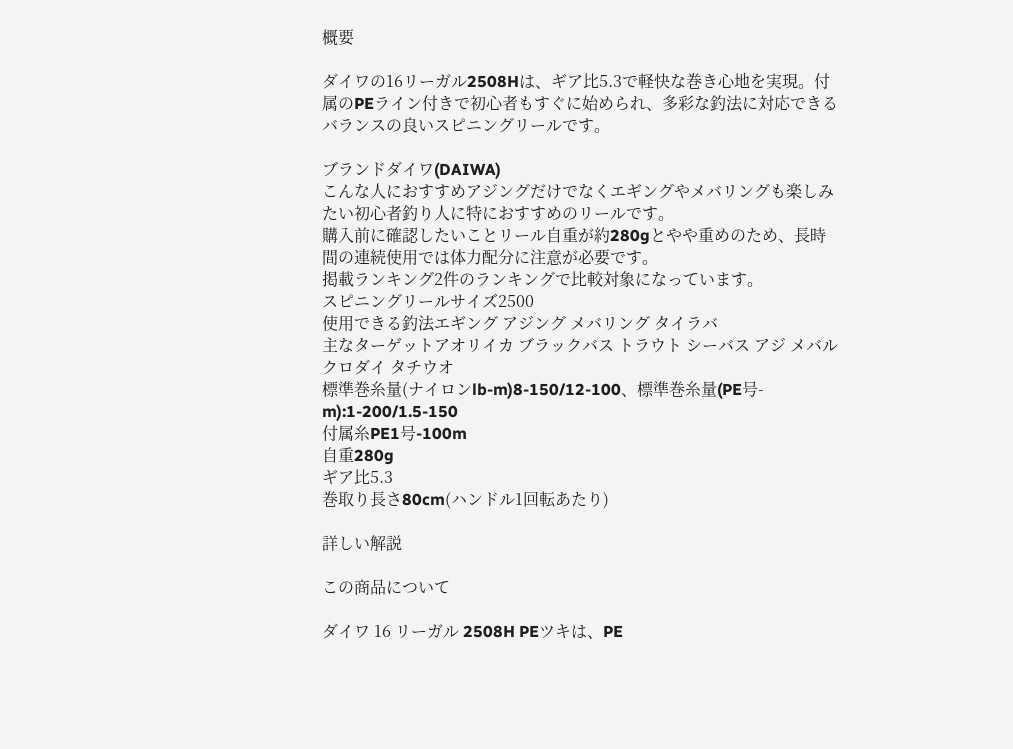概要

ダイワの16リーガル2508Hは、ギア比5.3で軽快な巻き心地を実現。付属のPEライン付きで初心者もすぐに始められ、多彩な釣法に対応できるバランスの良いスピニングリールです。

ブランドダイワ(DAIWA)
こんな人におすすめアジングだけでなくエギングやメバリングも楽しみたい初心者釣り人に特におすすめのリールです。
購入前に確認したいことリール自重が約280gとやや重めのため、長時間の連続使用では体力配分に注意が必要です。
掲載ランキング2件のランキングで比較対象になっています。
スピニングリールサイズ2500
使用できる釣法エギング アジング メバリング タイラバ
主なターゲットアオリイカ ブラックバス トラウト シーバス アジ メバル クロダイ タチウオ
標準巻糸量(ナイロンlb-m)8-150/12-100、標準巻糸量(PE号-m):1-200/1.5-150
付属糸PE1号-100m
自重280g
ギア比5.3
巻取り長さ80cm(ハンドル1回転あたり)

詳しい解説

この商品について

ダイワ 16 リーガル 2508H PEツキは、PE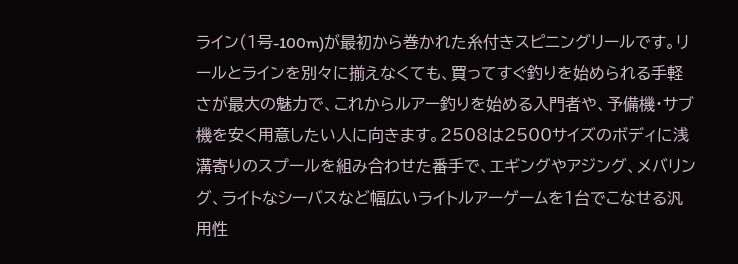ライン(1号-100m)が最初から巻かれた糸付きスピニングリールです。リールとラインを別々に揃えなくても、買ってすぐ釣りを始められる手軽さが最大の魅力で、これからルアー釣りを始める入門者や、予備機・サブ機を安く用意したい人に向きます。2508は2500サイズのボディに浅溝寄りのスプールを組み合わせた番手で、エギングやアジング、メバリング、ライトなシーバスなど幅広いライトルアーゲームを1台でこなせる汎用性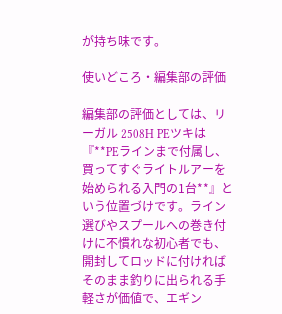が持ち味です。

使いどころ・編集部の評価

編集部の評価としては、リーガル 2508H PEツキは『**PEラインまで付属し、買ってすぐライトルアーを始められる入門の1台**』という位置づけです。ライン選びやスプールへの巻き付けに不慣れな初心者でも、開封してロッドに付ければそのまま釣りに出られる手軽さが価値で、エギン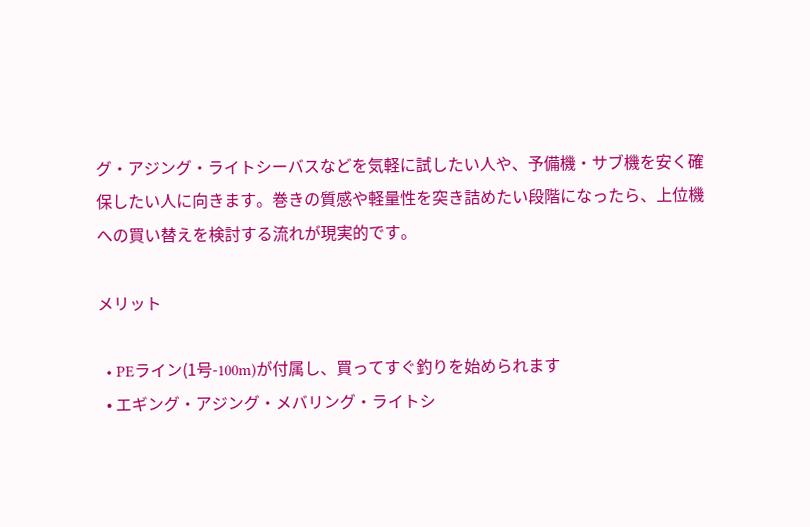グ・アジング・ライトシーバスなどを気軽に試したい人や、予備機・サブ機を安く確保したい人に向きます。巻きの質感や軽量性を突き詰めたい段階になったら、上位機への買い替えを検討する流れが現実的です。

メリット

  • PEライン(1号-100m)が付属し、買ってすぐ釣りを始められます
  • エギング・アジング・メバリング・ライトシ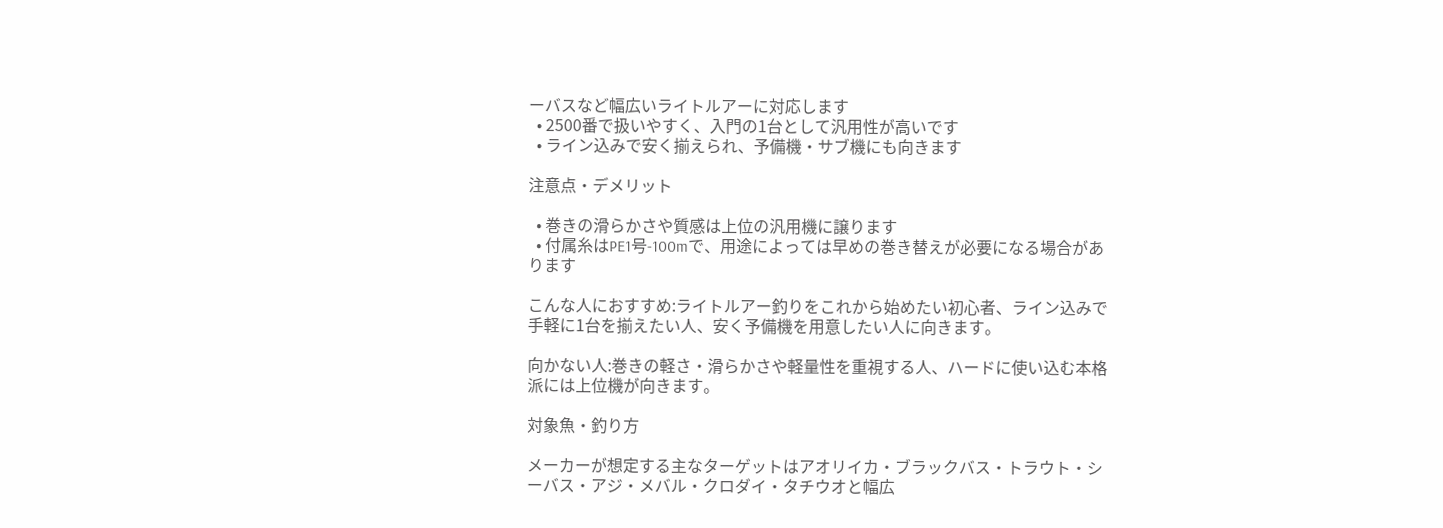ーバスなど幅広いライトルアーに対応します
  • 2500番で扱いやすく、入門の1台として汎用性が高いです
  • ライン込みで安く揃えられ、予備機・サブ機にも向きます

注意点・デメリット

  • 巻きの滑らかさや質感は上位の汎用機に譲ります
  • 付属糸はPE1号-100mで、用途によっては早めの巻き替えが必要になる場合があります

こんな人におすすめ:ライトルアー釣りをこれから始めたい初心者、ライン込みで手軽に1台を揃えたい人、安く予備機を用意したい人に向きます。

向かない人:巻きの軽さ・滑らかさや軽量性を重視する人、ハードに使い込む本格派には上位機が向きます。

対象魚・釣り方

メーカーが想定する主なターゲットはアオリイカ・ブラックバス・トラウト・シーバス・アジ・メバル・クロダイ・タチウオと幅広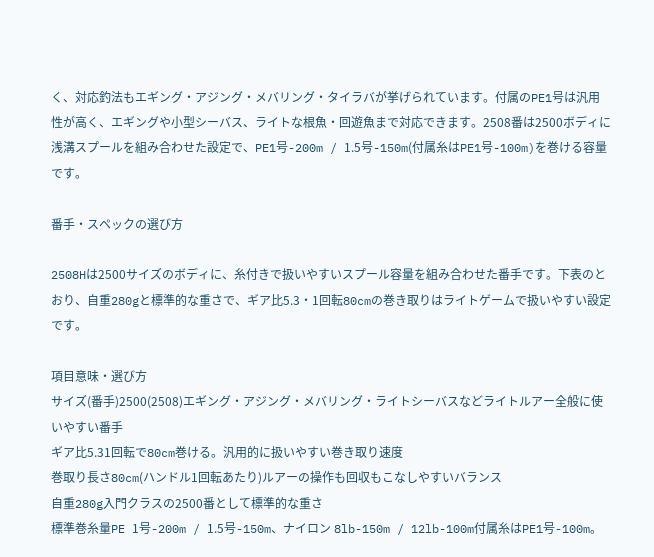く、対応釣法もエギング・アジング・メバリング・タイラバが挙げられています。付属のPE1号は汎用性が高く、エギングや小型シーバス、ライトな根魚・回遊魚まで対応できます。2508番は2500ボディに浅溝スプールを組み合わせた設定で、PE1号-200m / 1.5号-150m(付属糸はPE1号-100m)を巻ける容量です。

番手・スペックの選び方

2508Hは2500サイズのボディに、糸付きで扱いやすいスプール容量を組み合わせた番手です。下表のとおり、自重280gと標準的な重さで、ギア比5.3・1回転80cmの巻き取りはライトゲームで扱いやすい設定です。

項目意味・選び方
サイズ(番手)2500(2508)エギング・アジング・メバリング・ライトシーバスなどライトルアー全般に使いやすい番手
ギア比5.31回転で80cm巻ける。汎用的に扱いやすい巻き取り速度
巻取り長さ80cm(ハンドル1回転あたり)ルアーの操作も回収もこなしやすいバランス
自重280g入門クラスの2500番として標準的な重さ
標準巻糸量PE 1号-200m / 1.5号-150m、ナイロン 8lb-150m / 12lb-100m付属糸はPE1号-100m。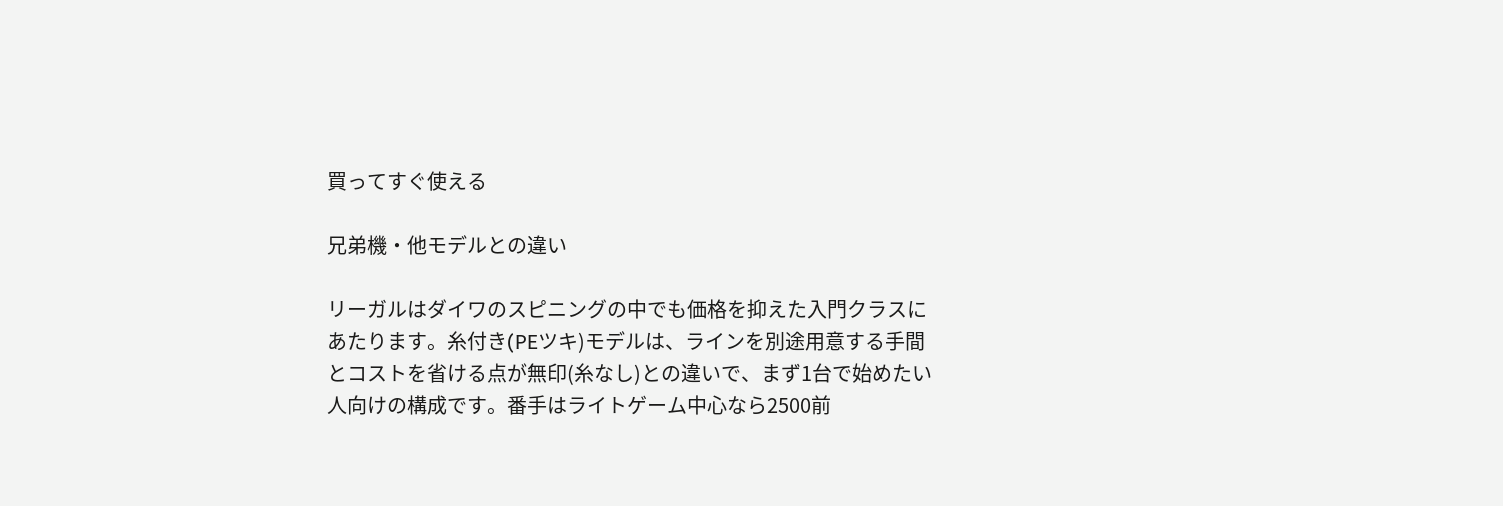買ってすぐ使える

兄弟機・他モデルとの違い

リーガルはダイワのスピニングの中でも価格を抑えた入門クラスにあたります。糸付き(PEツキ)モデルは、ラインを別途用意する手間とコストを省ける点が無印(糸なし)との違いで、まず1台で始めたい人向けの構成です。番手はライトゲーム中心なら2500前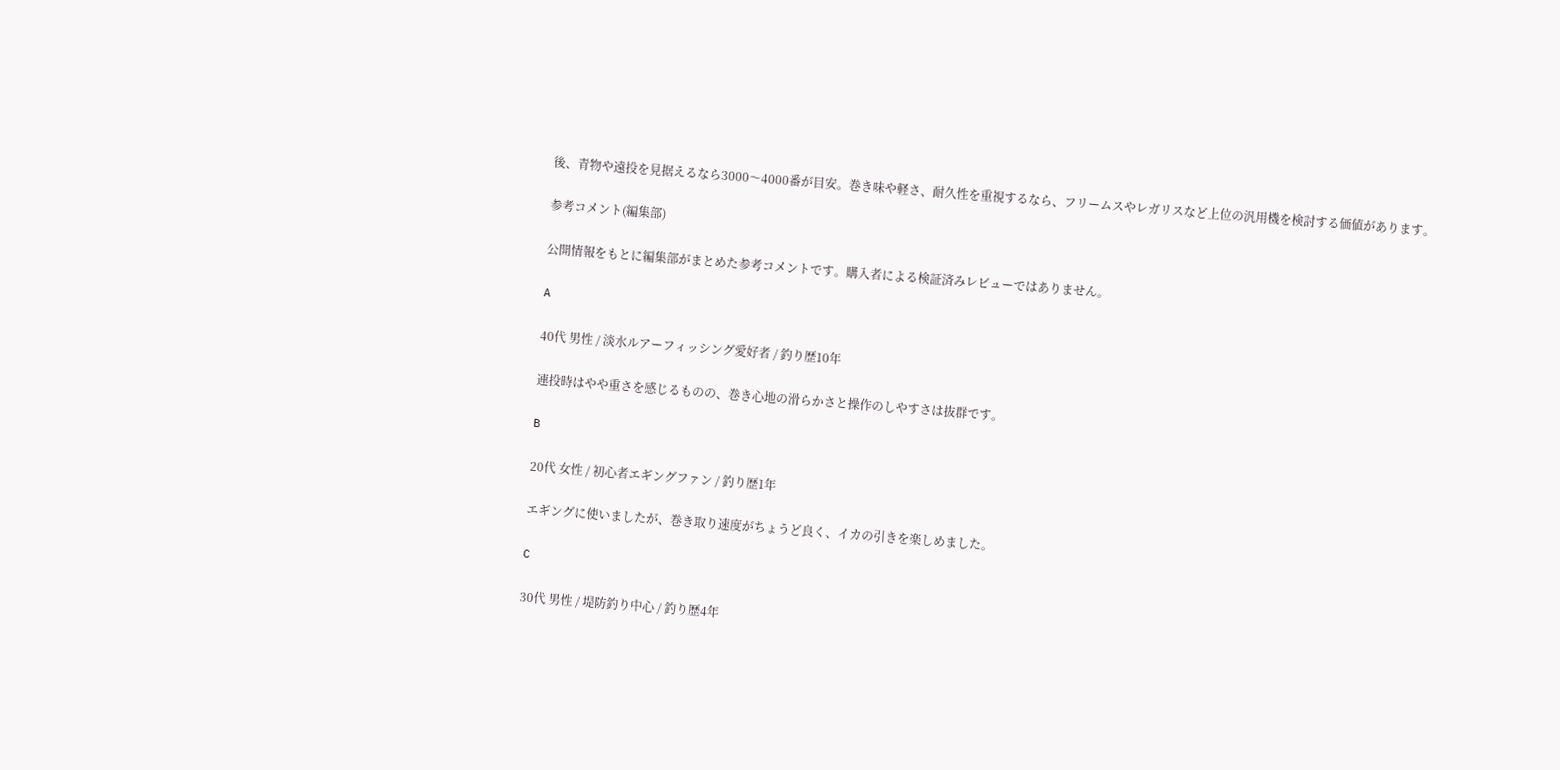後、青物や遠投を見据えるなら3000〜4000番が目安。巻き味や軽さ、耐久性を重視するなら、フリームスやレガリスなど上位の汎用機を検討する価値があります。

参考コメント(編集部)

公開情報をもとに編集部がまとめた参考コメントです。購入者による検証済みレビューではありません。

A

40代 男性 / 淡水ルアーフィッシング愛好者 / 釣り歴10年

連投時はやや重さを感じるものの、巻き心地の滑らかさと操作のしやすさは抜群です。

B

20代 女性 / 初心者エギングファン / 釣り歴1年

エギングに使いましたが、巻き取り速度がちょうど良く、イカの引きを楽しめました。

C

30代 男性 / 堤防釣り中心 / 釣り歴4年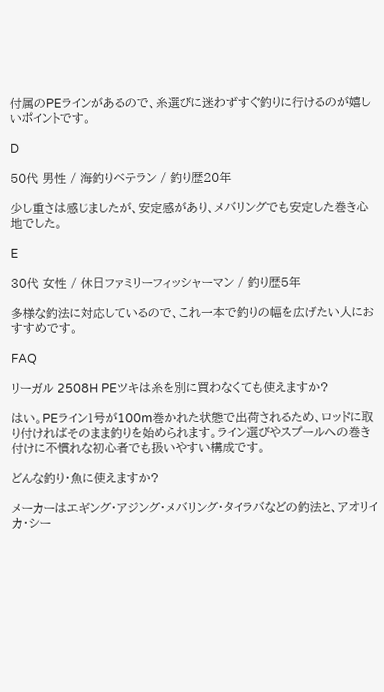付属のPEラインがあるので、糸選びに迷わずすぐ釣りに行けるのが嬉しいポイントです。

D

50代 男性 / 海釣りベテラン / 釣り歴20年

少し重さは感じましたが、安定感があり、メバリングでも安定した巻き心地でした。

E

30代 女性 / 休日ファミリーフィッシャーマン / 釣り歴5年

多様な釣法に対応しているので、これ一本で釣りの幅を広げたい人におすすめです。

FAQ

リーガル 2508H PEツキは糸を別に買わなくても使えますか?

はい。PEライン1号が100m巻かれた状態で出荷されるため、ロッドに取り付ければそのまま釣りを始められます。ライン選びやスプールへの巻き付けに不慣れな初心者でも扱いやすい構成です。

どんな釣り・魚に使えますか?

メーカーはエギング・アジング・メバリング・タイラバなどの釣法と、アオリイカ・シー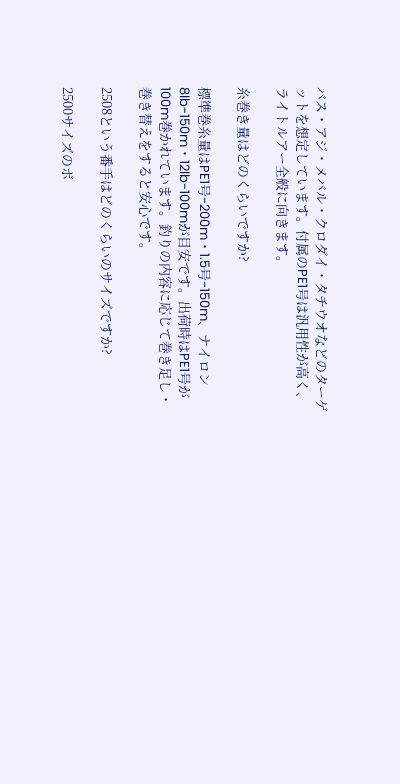バス・アジ・メバル・クロダイ・タチウオなどのターゲットを想定しています。付属のPE1号は汎用性が高く、ライトルアー全般に向きます。

糸巻き量はどのくらいですか?

標準巻糸量はPE1号-200m・1.5号-150m、ナイロン8lb-150m・12lb-100mが目安です。出荷時はPE1号が100m巻かれています。釣りの内容に応じて巻き足し・巻き替えをすると安心です。

2508という番手はどのくらいのサイズですか?

2500サイズのボ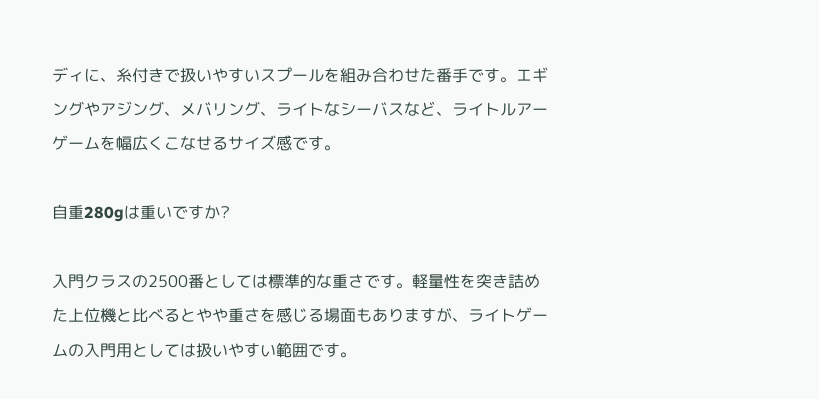ディに、糸付きで扱いやすいスプールを組み合わせた番手です。エギングやアジング、メバリング、ライトなシーバスなど、ライトルアーゲームを幅広くこなせるサイズ感です。

自重280gは重いですか?

入門クラスの2500番としては標準的な重さです。軽量性を突き詰めた上位機と比べるとやや重さを感じる場面もありますが、ライトゲームの入門用としては扱いやすい範囲です。